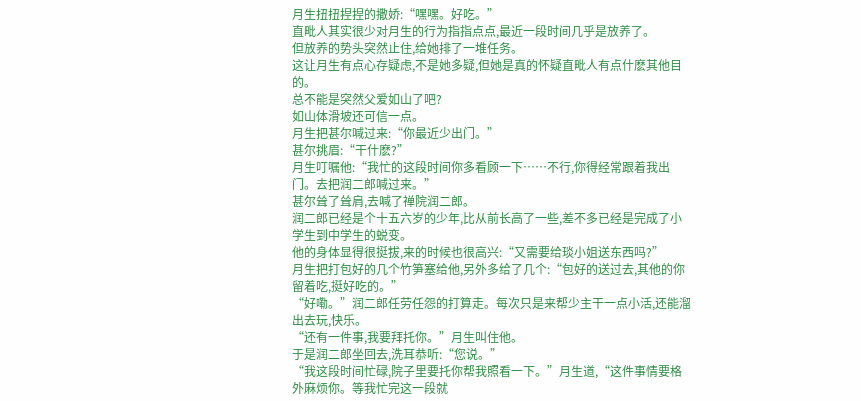月生扭扭捏捏的撒娇:“嘿嘿。好吃。”
直毗人其实很少对月生的行为指指点点,最近一段时间几乎是放养了。
但放养的势头突然止住,给她排了一堆任务。
这让月生有点心存疑虑,不是她多疑,但她是真的怀疑直毗人有点什麽其他目的。
总不能是突然父爱如山了吧?
如山体滑坡还可信一点。
月生把甚尔喊过来:“你最近少出门。”
甚尔挑眉:“干什麽?”
月生叮嘱他:“我忙的这段时间你多看顾一下……不行,你得经常跟着我出门。去把润二郎喊过来。”
甚尔耸了耸肩,去喊了禅院润二郎。
润二郎已经是个十五六岁的少年,比从前长高了一些,差不多已经是完成了小学生到中学生的蜕变。
他的身体显得很挺拔,来的时候也很高兴:“又需要给琰小姐送东西吗?”
月生把打包好的几个竹笋塞给他,另外多给了几个:“包好的送过去,其他的你留着吃,挺好吃的。”
“好嘞。”润二郎任劳任怨的打算走。每次只是来帮少主干一点小活,还能溜出去玩,快乐。
“还有一件事,我要拜托你。”月生叫住他。
于是润二郎坐回去,洗耳恭听:“您说。”
“我这段时间忙碌,院子里要托你帮我照看一下。”月生道,“这件事情要格外麻烦你。等我忙完这一段就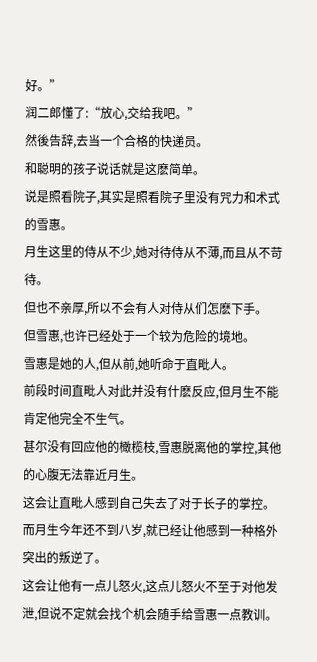好。”
润二郎懂了:“放心,交给我吧。”
然後告辞,去当一个合格的快递员。
和聪明的孩子说话就是这麽简单。
说是照看院子,其实是照看院子里没有咒力和术式的雪惠。
月生这里的侍从不少,她对待侍从不薄,而且从不苛待。
但也不亲厚,所以不会有人对侍从们怎麽下手。
但雪惠,也许已经处于一个较为危险的境地。
雪惠是她的人,但从前,她听命于直毗人。
前段时间直毗人对此并没有什麽反应,但月生不能肯定他完全不生气。
甚尔没有回应他的橄榄枝,雪惠脱离他的掌控,其他的心腹无法靠近月生。
这会让直毗人感到自己失去了对于长子的掌控。
而月生今年还不到八岁,就已经让他感到一种格外突出的叛逆了。
这会让他有一点儿怒火,这点儿怒火不至于对他发泄,但说不定就会找个机会随手给雪惠一点教训。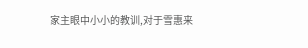家主眼中小小的教训,对于雪惠来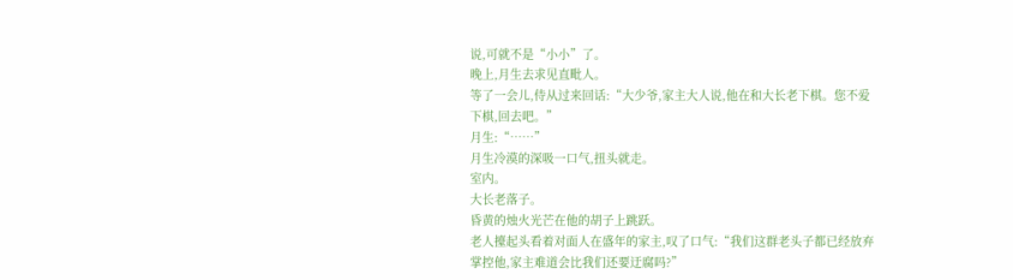说,可就不是“小小”了。
晚上,月生去求见直毗人。
等了一会儿,侍从过来回话:“大少爷,家主大人说,他在和大长老下棋。您不爱下棋,回去吧。”
月生:“……”
月生冷漠的深吸一口气,扭头就走。
室内。
大长老落子。
昏黄的烛火光芒在他的胡子上跳跃。
老人擡起头看着对面人在盛年的家主,叹了口气:“我们这群老头子都已经放弃掌控他,家主难道会比我们还要迂腐吗?”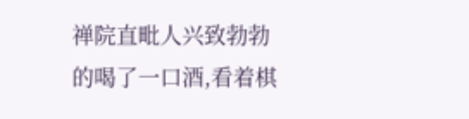禅院直毗人兴致勃勃的喝了一口酒,看着棋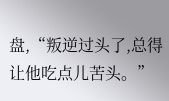盘,“叛逆过头了,总得让他吃点儿苦头。”